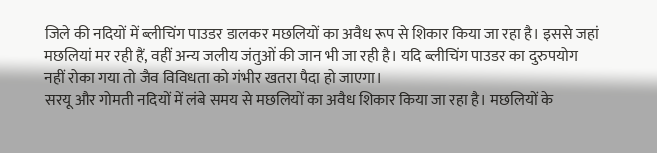जिले की नदियों में ब्लीचिंग पाउडर डालकर मछलियों का अवैध रूप से शिकार किया जा रहा है। इससे जहां मछलियां मर रही हैं, वहीं अन्य जलीय जंतुओं की जान भी जा रही है। यदि ब्लीचिंग पाउडर का दुरुपयोग नहीं रोका गया तो जैव विविधता को गंभीर खतरा पैदा हो जाएगा।
सरयू और गोमती नदियों में लंबे समय से मछलियों का अवैध शिकार किया जा रहा है। मछलियों के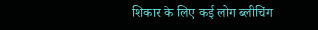शिकार के लिए कई लोग ब्लीचिंग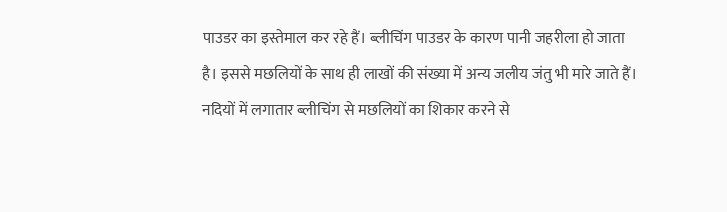पाउडर का इस्तेमाल कर रहे हैं। ब्लीचिंग पाउडर के कारण पानी जहरीला हो जाता है। इससे मछलियों के साथ ही लाखों की संख्या में अन्य जलीय जंतु भी मारे जाते हैं।
नदियों में लगातार ब्लीचिंग से मछलियों का शिकार करने से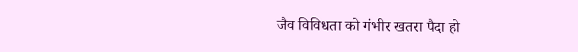जैव विविधता को गंभीर खतरा पैदा हो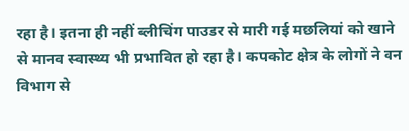रहा है। इतना ही नहीं ब्लीचिंग पाउडर से मारी गई मछलियां को खाने से मानव स्वास्थ्य भी प्रभावित हो रहा है। कपकोट क्षेत्र के लोगों ने वन विभाग से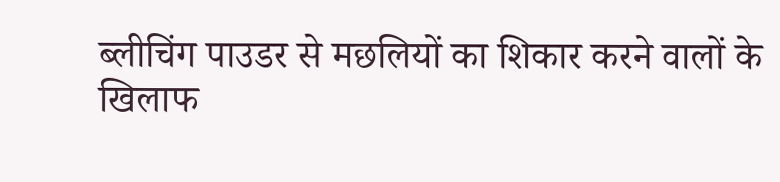ब्लीचिंग पाउडर से मछलियों का शिकार करने वालों के खिलाफ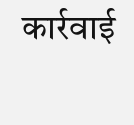कार्रवाई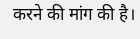करने की मांग की है।